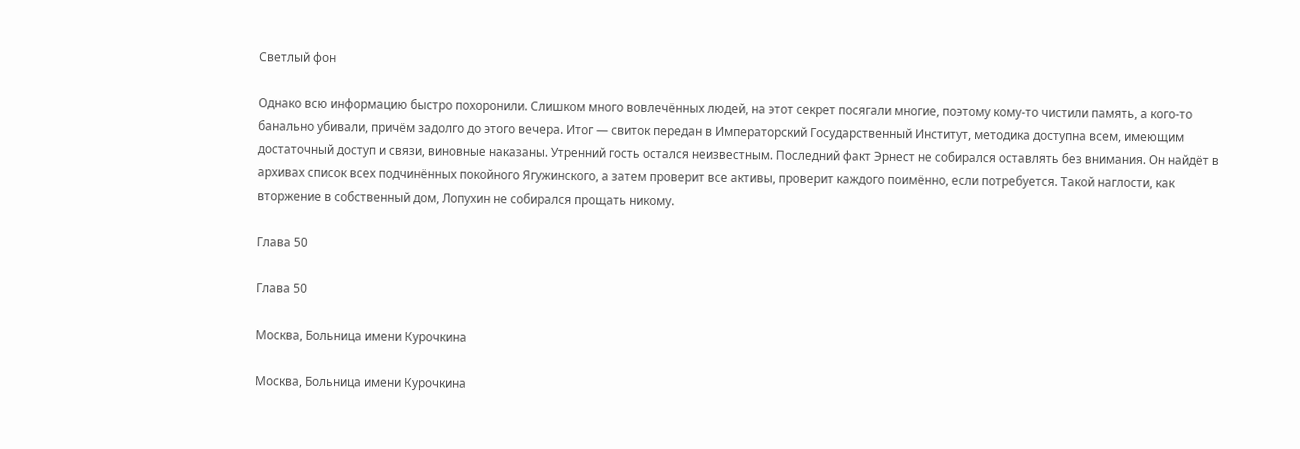Светлый фон

Однако всю информацию быстро похоронили. Слишком много вовлечённых людей, на этот секрет посягали многие, поэтому кому-то чистили память, а кого-то банально убивали, причём задолго до этого вечера. Итог — свиток передан в Императорский Государственный Институт, методика доступна всем, имеющим достаточный доступ и связи, виновные наказаны. Утренний гость остался неизвестным. Последний факт Эрнест не собирался оставлять без внимания. Он найдёт в архивах список всех подчинённых покойного Ягужинского, а затем проверит все активы, проверит каждого поимённо, если потребуется. Такой наглости, как вторжение в собственный дом, Лопухин не собирался прощать никому.

Глава 50

Глава 50

Москва, Больница имени Курочкина

Москва, Больница имени Курочкина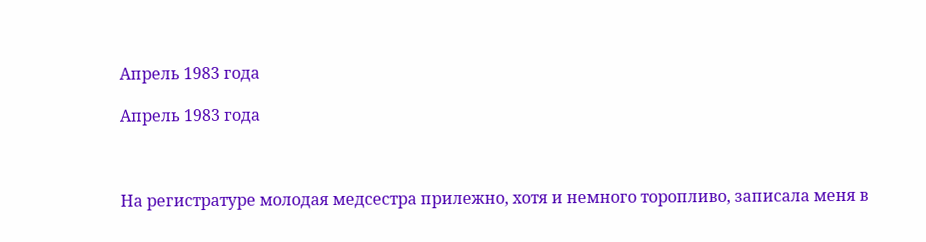Апрель 1983 года

Апрель 1983 года



На регистратуре молодая медсестра прилежно, хотя и немного торопливо, записала меня в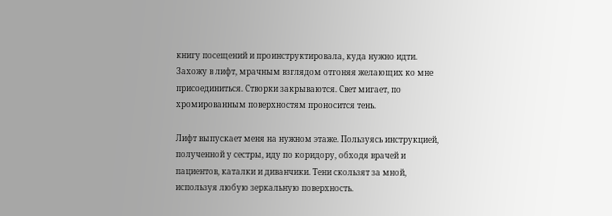книгу посещений и проинструктировала, куда нужно идти. Захожу в лифт, мрачным взглядом отгоняя желающих ко мне присоединиться. Створки закрываются. Свет мигает, по хромированным поверхностям проносится тень.

Лифт выпускает меня на нужном этаже. Пользуясь инструкцией, полученной у сестры, иду по коридору, обходя врачей и пациентов, каталки и диванчики. Тени скользят за мной, используя любую зеркальную поверхность.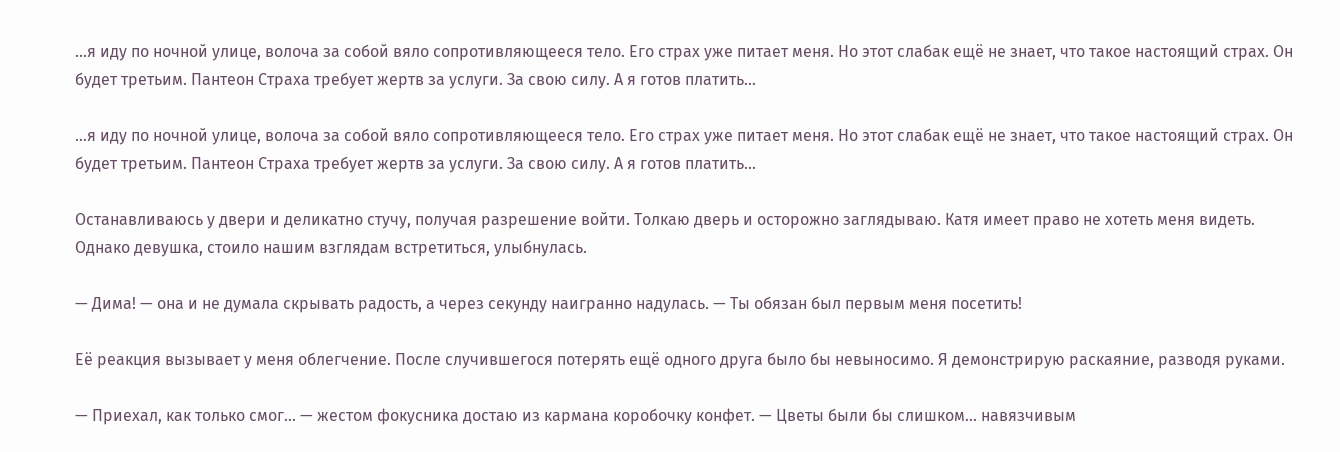...я иду по ночной улице, волоча за собой вяло сопротивляющееся тело. Его страх уже питает меня. Но этот слабак ещё не знает, что такое настоящий страх. Он будет третьим. Пантеон Страха требует жертв за услуги. За свою силу. А я готов платить...

...я иду по ночной улице, волоча за собой вяло сопротивляющееся тело. Его страх уже питает меня. Но этот слабак ещё не знает, что такое настоящий страх. Он будет третьим. Пантеон Страха требует жертв за услуги. За свою силу. А я готов платить...

Останавливаюсь у двери и деликатно стучу, получая разрешение войти. Толкаю дверь и осторожно заглядываю. Катя имеет право не хотеть меня видеть. Однако девушка, стоило нашим взглядам встретиться, улыбнулась.

— Дима! — она и не думала скрывать радость, а через секунду наигранно надулась. — Ты обязан был первым меня посетить!

Её реакция вызывает у меня облегчение. После случившегося потерять ещё одного друга было бы невыносимо. Я демонстрирую раскаяние, разводя руками.

— Приехал, как только смог... — жестом фокусника достаю из кармана коробочку конфет. — Цветы были бы слишком... навязчивым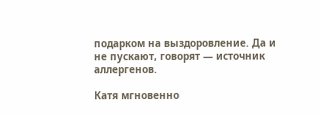подарком на выздоровление. Да и не пускают, говорят — источник аллергенов.

Катя мгновенно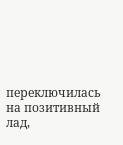переключилась на позитивный лад,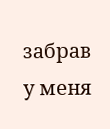забрав у меня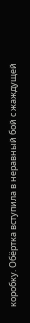коробку. Обёртка вступила в неравный бой с жаждущей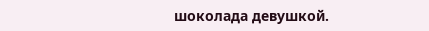шоколада девушкой.